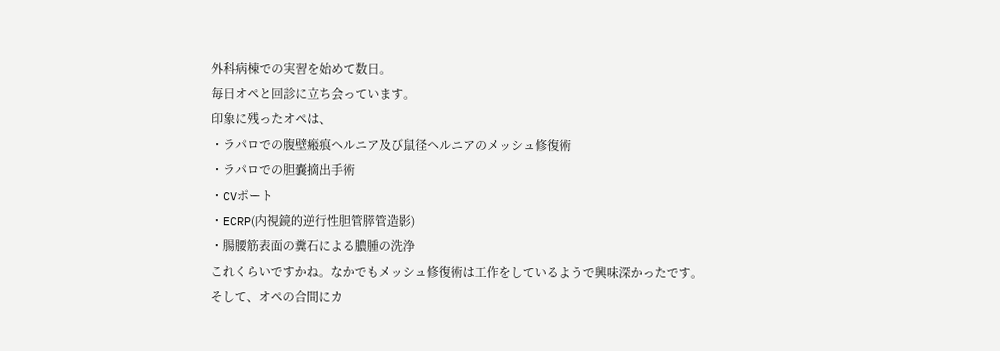外科病棟での実習を始めて数日。
毎日オペと回診に立ち会っています。
印象に残ったオペは、
・ラパロでの腹壁瘢痕ヘルニア及び鼠径ヘルニアのメッシュ修復術
・ラパロでの胆嚢摘出手術
・CVポート
・ECRP(内視鏡的逆行性胆管膵管造影)
・腸腰筋表面の糞石による膿腫の洗浄
これくらいですかね。なかでもメッシュ修復術は工作をしているようで興味深かったです。
そして、オペの合間にカ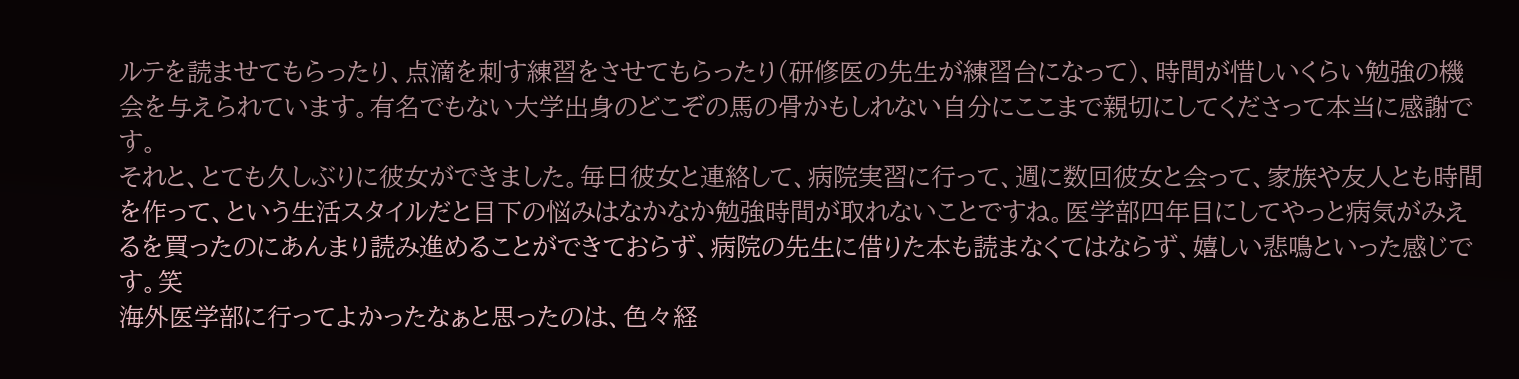ルテを読ませてもらったり、点滴を刺す練習をさせてもらったり(研修医の先生が練習台になって)、時間が惜しいくらい勉強の機会を与えられています。有名でもない大学出身のどこぞの馬の骨かもしれない自分にここまで親切にしてくださって本当に感謝です。
それと、とても久しぶりに彼女ができました。毎日彼女と連絡して、病院実習に行って、週に数回彼女と会って、家族や友人とも時間を作って、という生活スタイルだと目下の悩みはなかなか勉強時間が取れないことですね。医学部四年目にしてやっと病気がみえるを買ったのにあんまり読み進めることができておらず、病院の先生に借りた本も読まなくてはならず、嬉しい悲鳴といった感じです。笑
海外医学部に行ってよかったなぁと思ったのは、色々経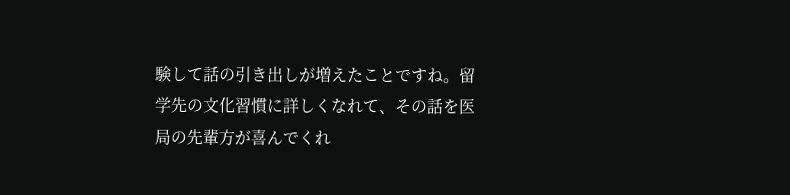験して話の引き出しが増えたことですね。留学先の文化習慣に詳しくなれて、その話を医局の先輩方が喜んでくれ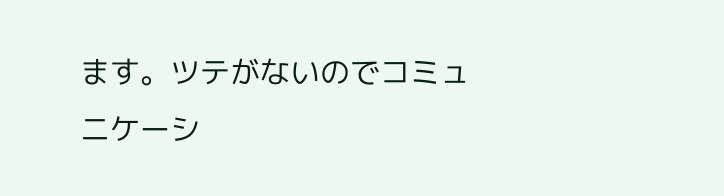ます。ツテがないのでコミュニケーシ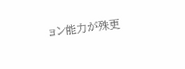ョン能力が殊更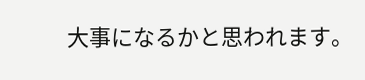大事になるかと思われます。